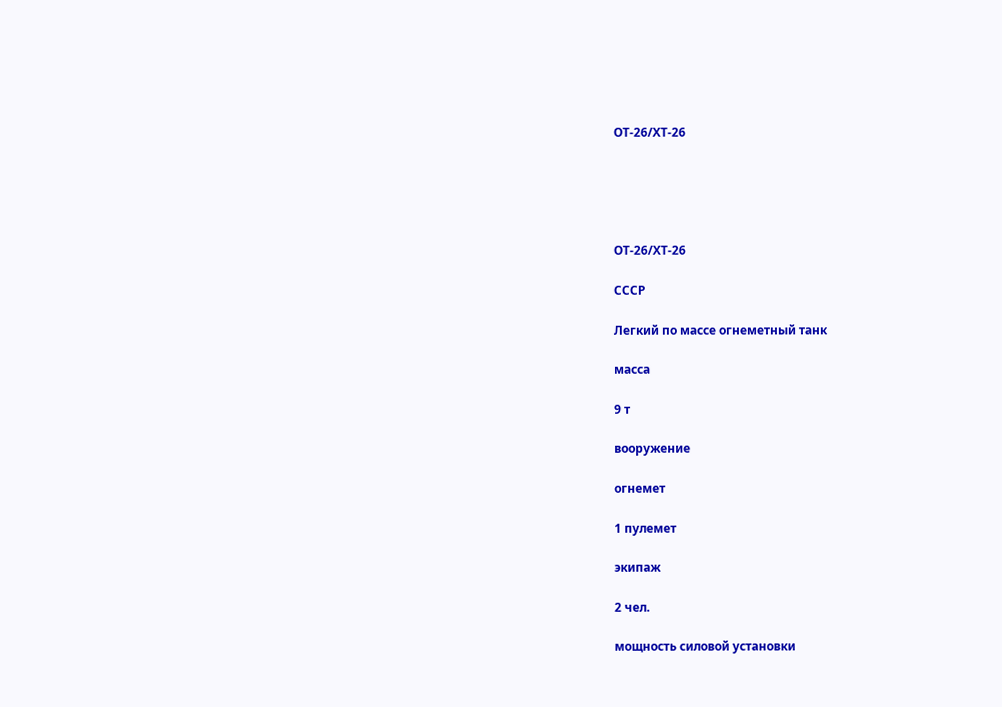ОТ-26/ХТ-26





ОТ-26/ХТ-26

СССР

Легкий по массе огнеметный танк

масса

9 т

вооружение

огнемет

1 пулемет

экипаж

2 чел.

мощность силовой установки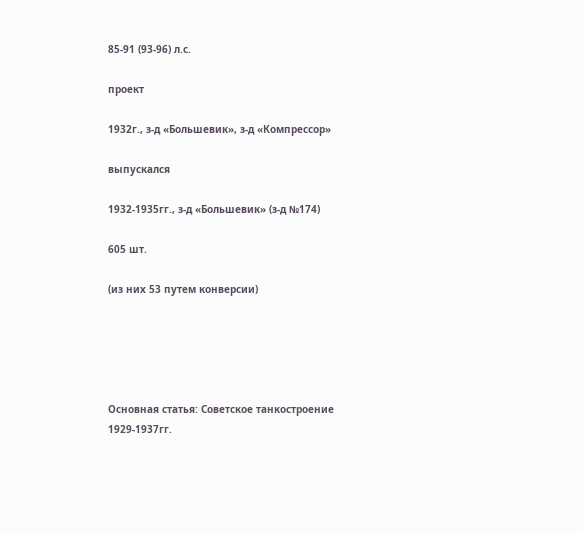85-91 (93-96) л.с.

проект

1932г., з-д «Большевик», з-д «Компрессор»

выпускался

1932-1935гг., з-д «Большевик» (з-д №174)

605 шт.

(из них 53 путем конверсии)





Основная статья: Советское танкостроение 1929-1937гг.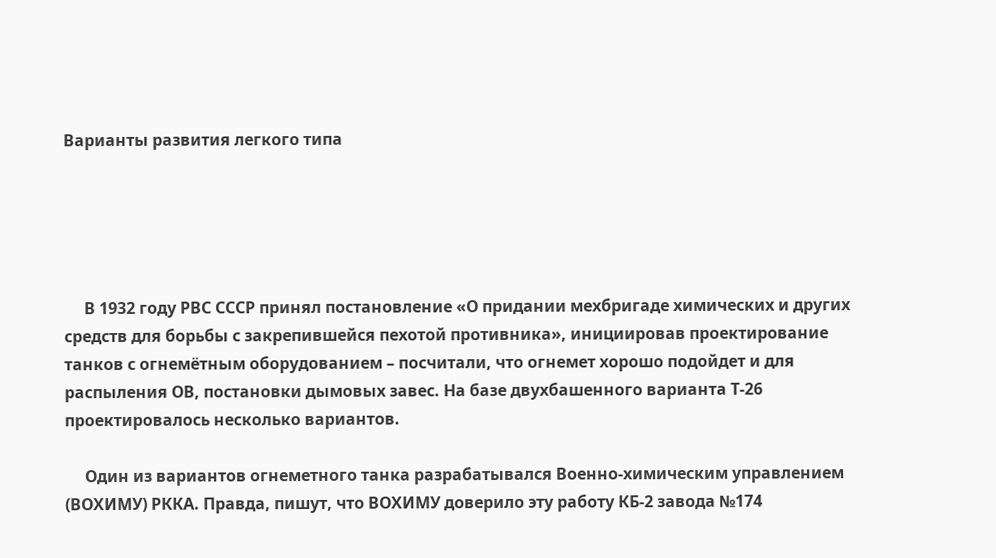Варианты развития легкого типа





     В 1932 году РВС СССР принял постановление «О придании мехбригаде химических и других средств для борьбы с закрепившейся пехотой противника», инициировав проектирование танков с огнемётным оборудованием – посчитали, что огнемет хорошо подойдет и для распыления ОВ, постановки дымовых завес. На базе двухбашенного варианта Т-26 проектировалось несколько вариантов.

     Один из вариантов огнеметного танка разрабатывался Военно-химическим управлением (ВОХИМУ) РККА. Правда, пишут, что ВОХИМУ доверило эту работу КБ-2 завода №174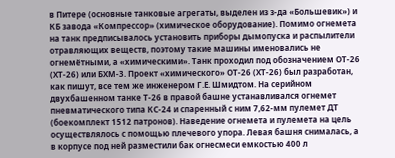в Питере (основные танковые агрегаты, выделен из з-да «Большевик») и КБ завода «Компрессор» (химическое оборудование). Помимо огнемета на танк предписывалось установить приборы дымопуска и распылители отравляющих веществ, поэтому такие машины именовались не огнемётными, а «химическими». Танк проходил под обозначением ОТ-26 (ХТ-26) или БХМ-3. Проект «химического» ОТ-26 (ХТ-26) был разработан, как пишут, все тем же инженером Г.Е. Шмидтом. На серийном двухбашенном танке Т-26 в правой башне устанавливался огнемет пневматического типа КС-24 и спаренный с ним 7,62-мм пулемет ДТ (боекомплект 1512 патронов). Наведение огнемета и пулемета на цель осуществлялось с помощью плечевого упора. Левая башня снималась, а в корпусе под ней разместили бак огнесмеси емкостью 400 л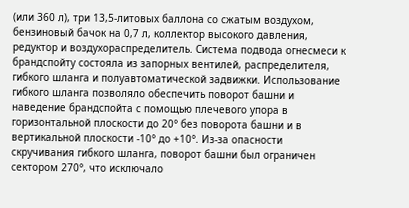(или 360 л), три 13,5-литовых баллона со сжатым воздухом, бензиновый бачок на 0,7 л, коллектор высокого давления, редуктор и воздухораспределитель. Система подвода огнесмеси к брандспойту состояла из запорных вентилей, распределителя, гибкого шланга и полуавтоматической задвижки. Использование гибкого шланга позволяло обеспечить поворот башни и наведение брандспойта с помощью плечевого упора в горизонтальной плоскости до 20° без поворота башни и в вертикальной плоскости -10° до +10°. Из-за опасности скручивания гибкого шланга, поворот башни был ограничен сектором 270°, что исключало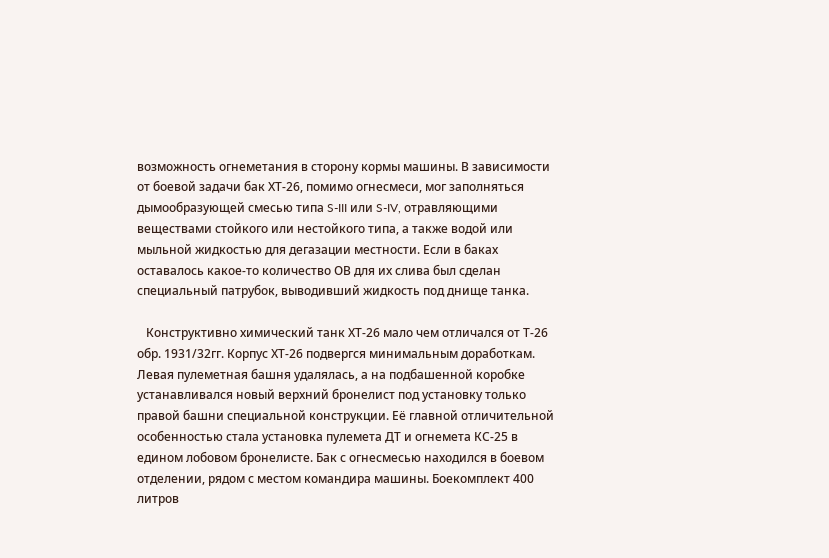возможность огнеметания в сторону кормы машины. В зависимости от боевой задачи бак ХТ-26, помимо огнесмеси, мог заполняться дымообразующей смесью типа S-III или S-IV, отравляющими веществами стойкого или нестойкого типа, а также водой или мыльной жидкостью для дегазации местности. Если в баках оставалось какое-то количество ОВ для их слива был сделан специальный патрубок, выводивший жидкость под днище танка.

   Конструктивно химический танк ХТ-26 мало чем отличался от Т-26 обр. 1931/32гг. Корпус ХТ-26 подвергся минимальным доработкам. Левая пулеметная башня удалялась, а на подбашенной коробке устанавливался новый верхний бронелист под установку только правой башни специальной конструкции. Её главной отличительной особенностью стала установка пулемета ДТ и огнемета КС-25 в едином лобовом бронелисте. Бак с огнесмесью находился в боевом отделении, рядом с местом командира машины. Боекомплект 400 литров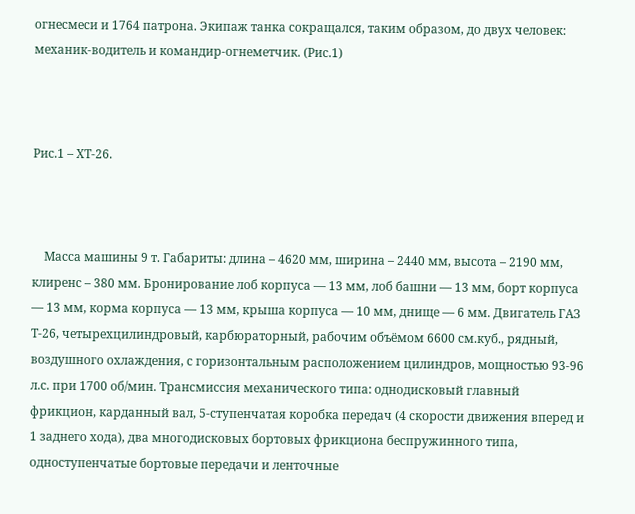огнесмеси и 1764 патрона. Экипаж танка сокращался, таким образом, до двух человек: механик-водитель и командир-огнеметчик. (Рис.1)



Рис.1 – ХТ-26.



    Масса машины 9 т. Габариты: длина – 4620 мм, ширина – 2440 мм, высота – 2190 мм, клиренс – 380 мм. Бронирование лоб корпуса — 13 мм, лоб башни — 13 мм, борт корпуса — 13 мм, корма корпуса — 13 мм, крыша корпуса — 10 мм, днище — 6 мм. Двигатель ГАЗ Т-26, четырехцилиндровый, карбюраторный, рабочим объёмом 6600 см.куб., рядный, воздушного охлаждения, с горизонтальным расположением цилиндров, мощностью 93-96 л.с. при 1700 об/мин. Трансмиссия механического типа: однодисковый главный фрикцион, карданный вал, 5-ступенчатая коробка передач (4 скорости движения вперед и 1 заднего хода), два многодисковых бортовых фрикциона беспружинного типа, одноступенчатые бортовые передачи и ленточные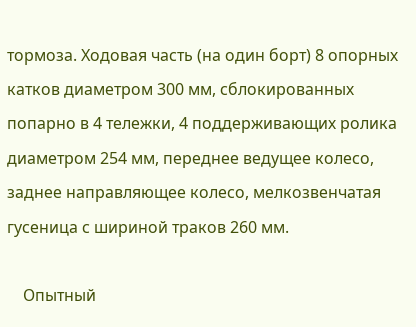тормоза. Ходовая часть (на один борт) 8 опорных катков диаметром 300 мм, сблокированных попарно в 4 тележки, 4 поддерживающих ролика диаметром 254 мм, переднее ведущее колесо, заднее направляющее колесо, мелкозвенчатая гусеница с шириной траков 260 мм.

    Опытный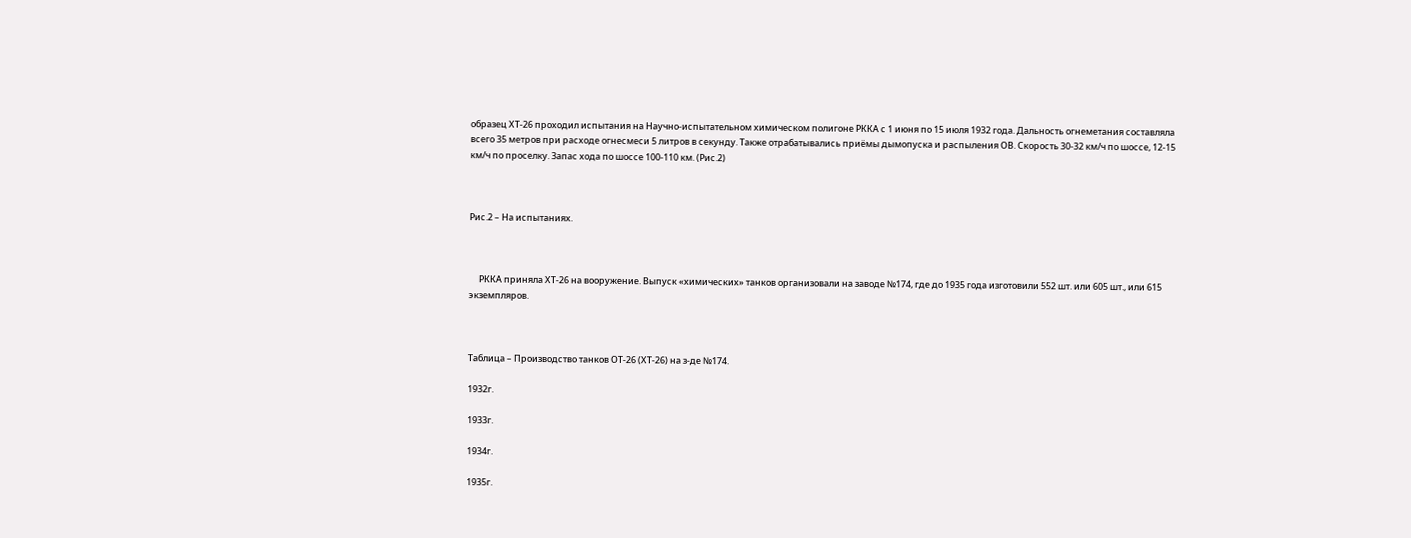образец ХТ-26 проходил испытания на Научно-испытательном химическом полигоне РККА с 1 июня по 15 июля 1932 года. Дальность огнеметания составляла всего 35 метров при расходе огнесмеси 5 литров в секунду. Также отрабатывались приёмы дымопуска и распыления ОВ. Скорость 30-32 км/ч по шоссе, 12-15 км/ч по проселку. Запас хода по шоссе 100-110 км. (Рис.2)



Рис.2 – На испытаниях.



     РККА приняла ХТ-26 на вооружение. Выпуск «химических» танков организовали на заводе №174, где до 1935 года изготовили 552 шт. или 605 шт., или 615 экземпляров.



Таблица – Производство танков ОТ-26 (ХТ-26) на з-де №174.

1932г.

1933г.

1934г.

1935г.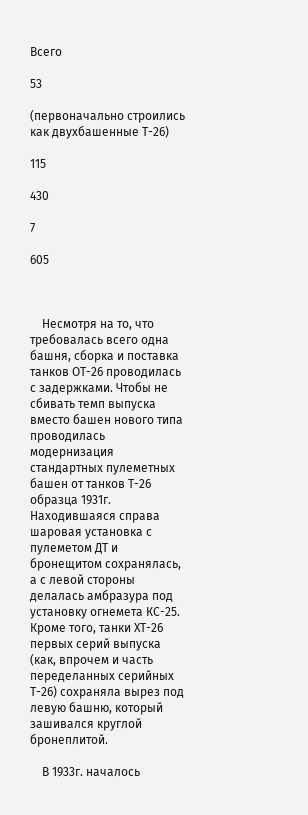Всего

53

(первоначально строились как двухбашенные Т-26)

115

430

7

605



    Несмотря на то, что требовалась всего одна башня, сборка и поставка танков ОТ-26 проводилась с задержками. Чтобы не сбивать темп выпуска вместо башен нового типа проводилась модернизация стандартных пулеметных башен от танков Т-26 образца 1931г. Находившаяся справа шаровая установка с пулеметом ДТ и бронещитом сохранялась, а с левой стороны делалась амбразура под установку огнемета КС-25. Кроме того, танки ХТ-26 первых серий выпуска (как, впрочем и часть переделанных серийных Т-26) сохраняла вырез под левую башню, который зашивался круглой бронеплитой.

    В 1933г. началось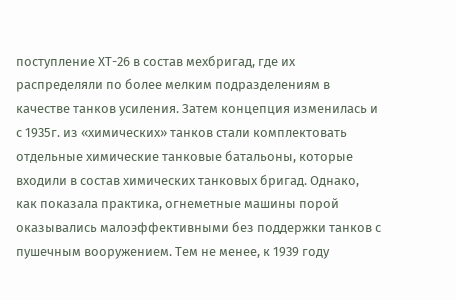поступление ХТ-26 в состав мехбригад, где их распределяли по более мелким подразделениям в качестве танков усиления. Затем концепция изменилась и с 1935г. из «химических» танков стали комплектовать отдельные химические танковые батальоны, которые входили в состав химических танковых бригад. Однако, как показала практика, огнеметные машины порой оказывались малоэффективными без поддержки танков с пушечным вооружением. Тем не менее, к 1939 году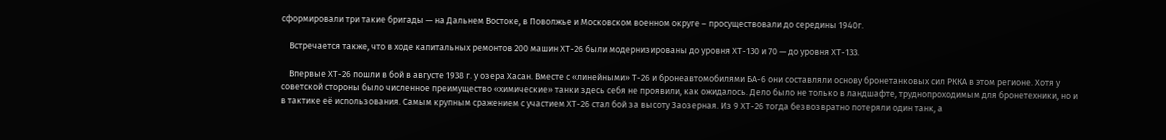сформировали три такие бригады — на Дальнем Востоке, в Поволжье и Московском военном округе – просуществовали до середины 1940г.

    Встречается также, что в ходе капитальных ремонтов 200 машин ХТ-26 были модернизированы до уровня ХТ-130 и 70 — до уровня ХТ-133.

    Впервые ХТ-26 пошли в бой в августе 1938 г. у озера Хасан. Вместе с «линейными» Т-26 и бронеавтомобилями БА-6 они составляли основу бронетанковых сил РККА в этом регионе. Хотя у советской стороны было численное преимущество «химические» танки здесь себя не проявили, как ожидалось. Дело было не только в ландшафте, труднопроходимым для бронетехники, но и в тактике её использования. Самым крупным сражением с участием ХТ-26 стал бой за высоту Заозерная. Из 9 ХТ-26 тогда безвозвратно потеряли один танк, а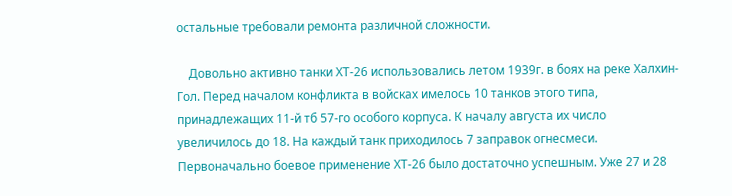остальные требовали ремонта различной сложности.

    Довольно активно танки ХТ-26 использовались летом 1939г. в боях на реке Халхин-Гол. Перед началом конфликта в войсках имелось 10 танков этого типа, принадлежащих 11-й тб 57-го особого корпуса. К началу августа их число увеличилось до 18. На каждый танк приходилось 7 заправок огнесмеси. Первоначально боевое применение ХТ-26 было достаточно успешным. Уже 27 и 28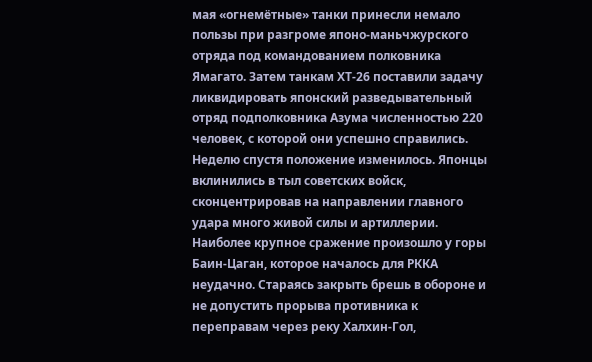мая «огнемётные» танки принесли немало пользы при разгроме японо-маньчжурского отряда под командованием полковника Ямагато. Затем танкам ХТ-26 поставили задачу ликвидировать японский разведывательный отряд подполковника Азума численностью 220 человек, с которой они успешно справились. Неделю спустя положение изменилось. Японцы вклинились в тыл советских войск, сконцентрировав на направлении главного удара много живой силы и артиллерии. Наиболее крупное сражение произошло у горы Баин-Цаган, которое началось для РККА неудачно. Стараясь закрыть брешь в обороне и не допустить прорыва противника к переправам через реку Халхин-Гол,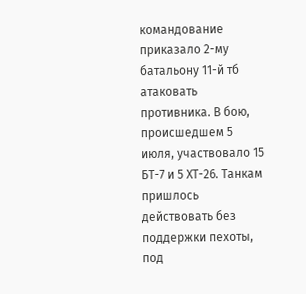командование приказало 2-му батальону 11-й тб атаковать противника. В бою, происшедшем 5 июля, участвовало 15 БТ-7 и 5 ХТ-26. Танкам пришлось действовать без поддержки пехоты, под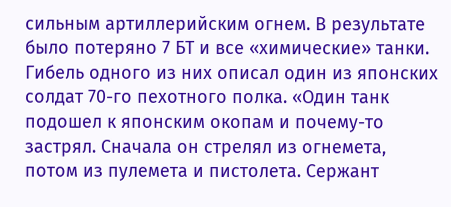сильным артиллерийским огнем. В результате было потеряно 7 БТ и все «химические» танки. Гибель одного из них описал один из японских солдат 70-го пехотного полка. «Один танк подошел к японским окопам и почему-то застрял. Сначала он стрелял из огнемета, потом из пулемета и пистолета. Сержант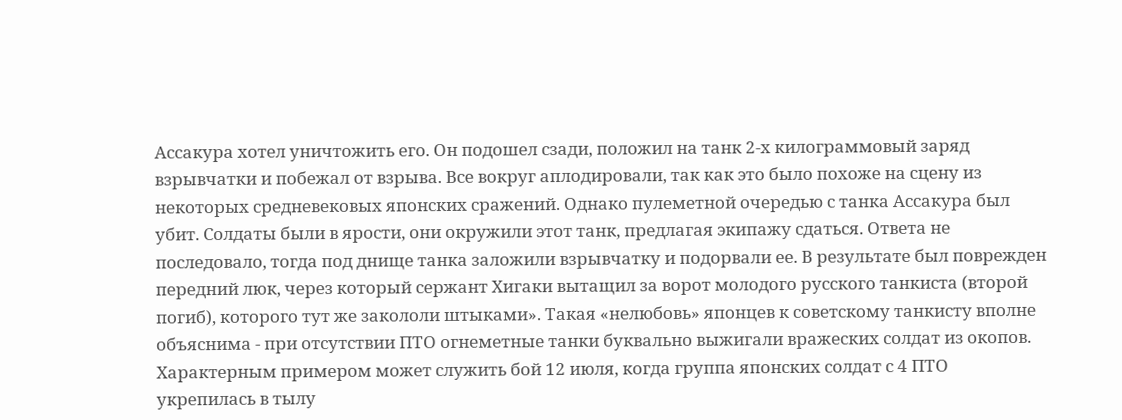Ассакура хотел уничтожить его. Он подошел сзади, положил на танк 2-х килограммовый заряд взрывчатки и побежал от взрыва. Все вокруг аплодировали, так как это было похоже на сцену из некоторых средневековых японских сражений. Однако пулеметной очередью с танка Ассакура был убит. Солдаты были в ярости, они окружили этот танк, предлагая экипажу сдаться. Ответа не последовало, тогда под днище танка заложили взрывчатку и подорвали ее. В результате был поврежден передний люк, через который сержант Хигаки вытащил за ворот молодого русского танкиста (второй погиб), которого тут же закололи штыками». Такая «нелюбовь» японцев к советскому танкисту вполне объяснима - при отсутствии ПТО огнеметные танки буквально выжигали вражеских солдат из окопов. Характерным примером может служить бой 12 июля, когда группа японских солдат с 4 ПТО укрепилась в тылу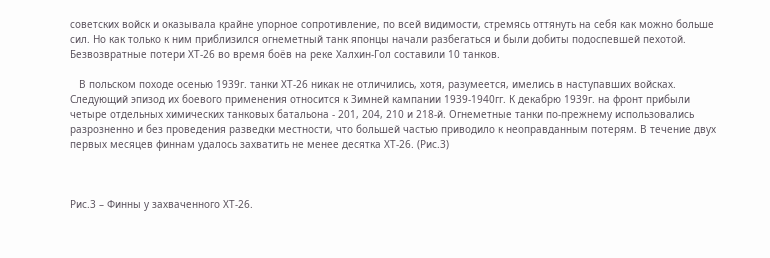советских войск и оказывала крайне упорное сопротивление, по всей видимости, стремясь оттянуть на себя как можно больше сил. Но как только к ним приблизился огнеметный танк японцы начали разбегаться и были добиты подоспевшей пехотой. Безвозвратные потери ХТ-26 во время боёв на реке Халхин-Гол составили 10 танков.

   В польском походе осенью 1939г. танки ХТ-26 никак не отличились, хотя, разумеется, имелись в наступавших войсках. Следующий эпизод их боевого применения относится к Зимней кампании 1939-1940гг. К декабрю 1939г. на фронт прибыли четыре отдельных химических танковых батальона - 201, 204, 210 и 218-й. Огнеметные танки по-прежнему использовались разрозненно и без проведения разведки местности, что большей частью приводило к неоправданным потерям. В течение двух первых месяцев финнам удалось захватить не менее десятка ХТ-26. (Рис.3)



Рис.3 – Финны у захваченного ХТ-26.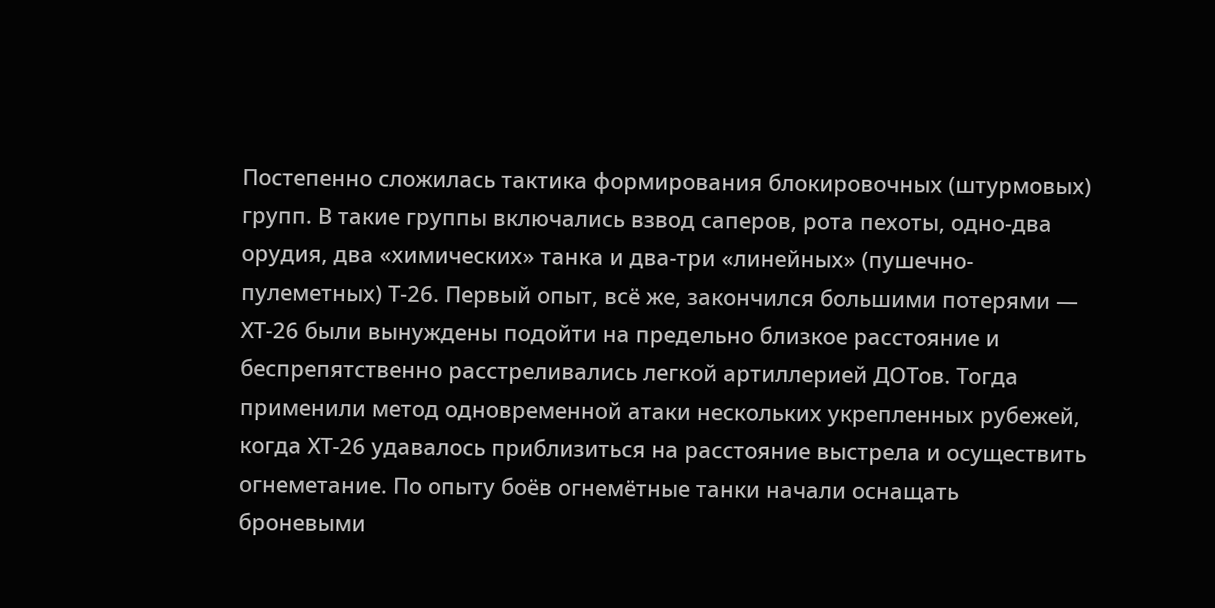Постепенно сложилась тактика формирования блокировочных (штурмовых) групп. В такие группы включались взвод саперов, рота пехоты, одно-два орудия, два «химических» танка и два-три «линейных» (пушечно-пулеметных) Т-26. Первый опыт, всё же, закончился большими потерями — ХТ-26 были вынуждены подойти на предельно близкое расстояние и беспрепятственно расстреливались легкой артиллерией ДОТов. Тогда применили метод одновременной атаки нескольких укрепленных рубежей, когда ХТ-26 удавалось приблизиться на расстояние выстрела и осуществить огнеметание. По опыту боёв огнемётные танки начали оснащать броневыми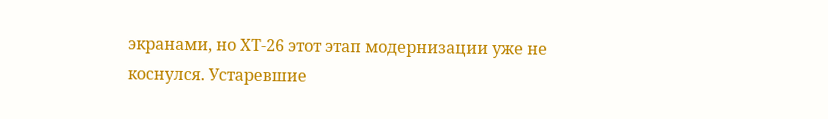экранами, но ХТ-26 этот этап модернизации уже не коснулся. Устаревшие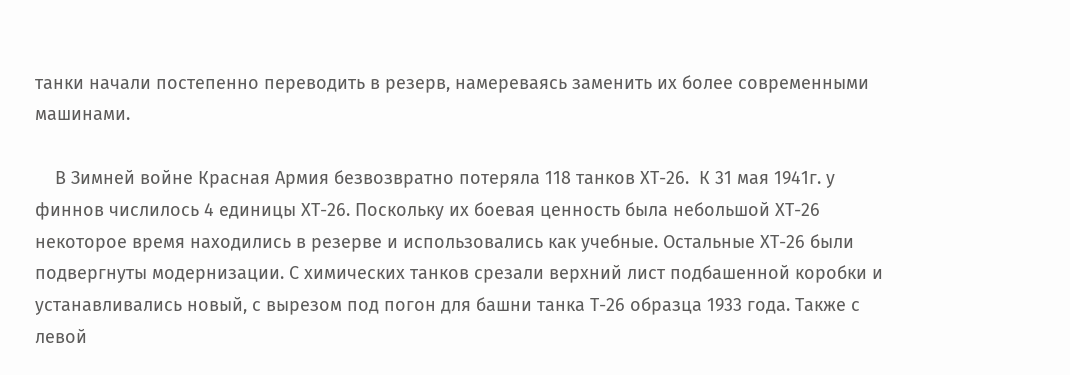танки начали постепенно переводить в резерв, намереваясь заменить их более современными машинами.

    В Зимней войне Красная Армия безвозвратно потеряла 118 танков ХТ-26.  К 31 мая 1941г. у финнов числилось 4 единицы ХТ-26. Поскольку их боевая ценность была небольшой ХТ-26 некоторое время находились в резерве и использовались как учебные. Остальные ХТ-26 были подвергнуты модернизации. С химических танков срезали верхний лист подбашенной коробки и устанавливались новый, с вырезом под погон для башни танка Т-26 образца 1933 года. Также с левой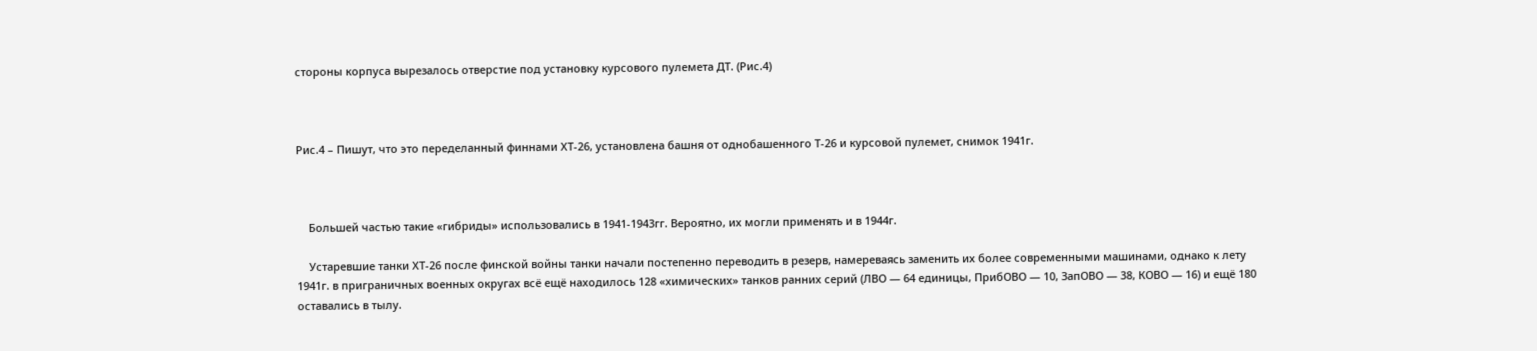стороны корпуса вырезалось отверстие под установку курсового пулемета ДТ. (Рис.4)



Рис.4 – Пишут, что это переделанный финнами ХТ-26, установлена башня от однобашенного Т-26 и курсовой пулемет, снимок 1941г.



    Большей частью такие «гибриды» использовались в 1941-1943гг. Вероятно, их могли применять и в 1944г.

    Устаревшие танки ХТ-26 после финской войны танки начали постепенно переводить в резерв, намереваясь заменить их более современными машинами, однако к лету 1941г. в приграничных военных округах всё ещё находилось 128 «химических» танков ранних серий (ЛВО — 64 единицы, ПрибОВО — 10, ЗапОВО — 38, КОВО — 16) и ещё 180 оставались в тылу.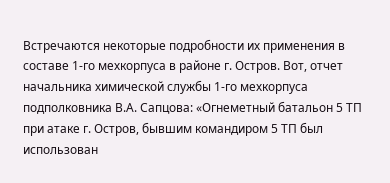Встречаются некоторые подробности их применения в составе 1-го мехкорпуса в районе г. Остров. Вот, отчет начальника химической службы 1-го мехкорпуса подполковника В.А. Сапцова: «Огнеметный батальон 5 ТП при атаке г. Остров, бывшим командиром 5 ТП был использован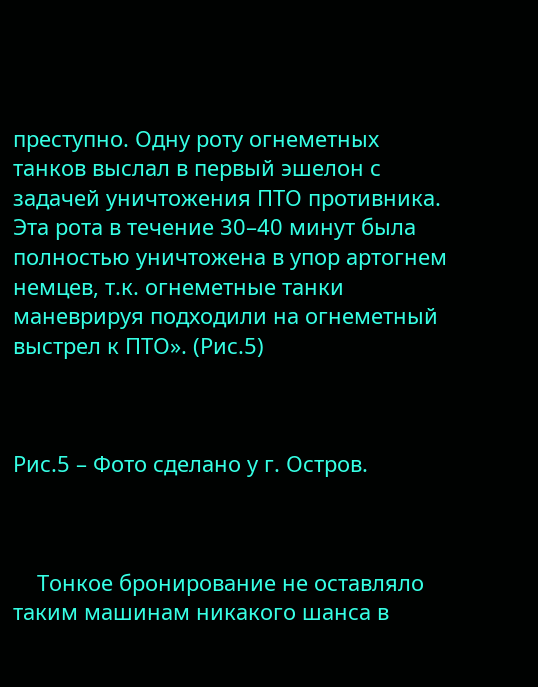преступно. Одну роту огнеметных танков выслал в первый эшелон с задачей уничтожения ПТО противника. Эта рота в течение 30–40 минут была полностью уничтожена в упор артогнем немцев, т.к. огнеметные танки маневрируя подходили на огнеметный выстрел к ПТО». (Рис.5)



Рис.5 – Фото сделано у г. Остров.



    Тонкое бронирование не оставляло таким машинам никакого шанса в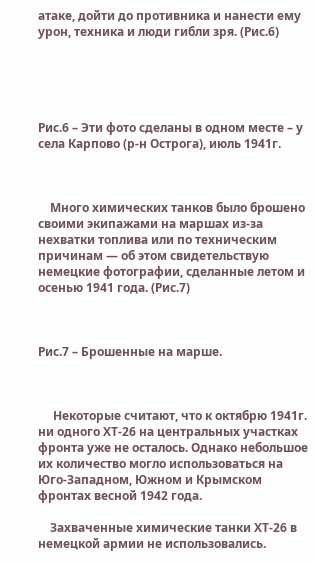атаке, дойти до противника и нанести ему урон, техника и люди гибли зря. (Рис.6)





Рис.6 – Эти фото сделаны в одном месте – у села Карпово (р-н Острога), июль 1941г.



    Много химических танков было брошено своими экипажами на маршах из-за нехватки топлива или по техническим причинам — об этом свидетельствую немецкие фотографии, сделанные летом и осенью 1941 года. (Рис.7)



Рис.7 – Брошенные на марше.



     Некоторые считают, что к октябрю 1941г. ни одного ХТ-26 на центральных участках фронта уже не осталось. Однако небольшое их количество могло использоваться на Юго-Западном, Южном и Крымском фронтах весной 1942 года.

    Захваченные химические танки ХТ-26 в немецкой армии не использовались.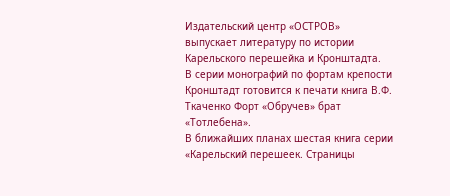Издательский центр «ОСТРОВ»
выпускает литературу по истории Карельского перешейка и Кронштадта.
В серии монографий по фортам крепости Кронштадт готовится к печати книга В.Ф. Ткаченко Форт «Обручев» брат «Тотлебена».
В ближайших планах шестая книга серии «Карельский перешеек. Страницы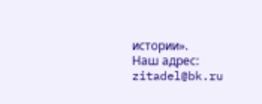истории».
Наш адрес: zitadel@bk.ru